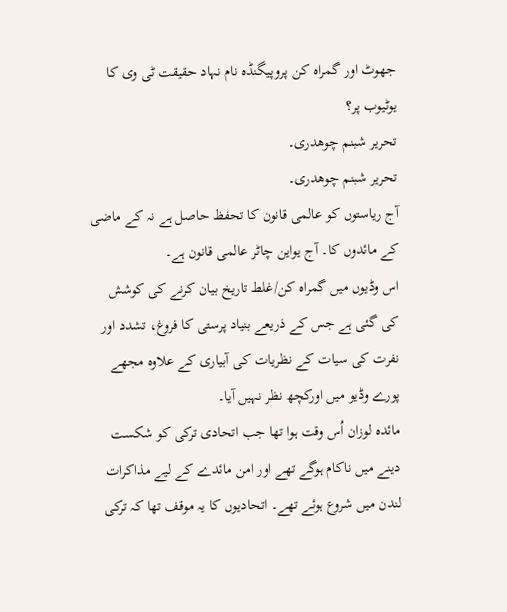جھوٹ اور گمراہ کن پروپیگنڈہ نام نہاد حقیقت ٹی وی کا یوٹیوب پر؟
تحریر شبنم چوھدری۔
تحریر شبنم چوھدری۔
آج ریاستوں کو عالمی قانون کا تحفظ حاصل ہے نہ کے ماضی کے مائدوں کا۔ آج یواین چاٹر عالمی قانون ہے۔
اس وڈیوں میں گمراہ کن/غلط تاریخ بیان کرنے کی کوشش کی گئی ہے جس کے ذریعے بنیاد پرستی کا فروغ، تشدد اور نفرت کی سیات کے نظریات کی آبیاری کے علاوہ مجھے پورے وڈیو میں اورکچھ نظر نہیں آیا۔
مائدہ لوزان اُس وقت ہوا تھا جب اتحادی ترکی کو شکست دینے میں ناکام ہوگے تھے اور امن مائدے کے لیے مذاکرات لندن میں شروع ہوئے تھے۔ اتحادیوں کا یہ موقف تھا کہ ترکی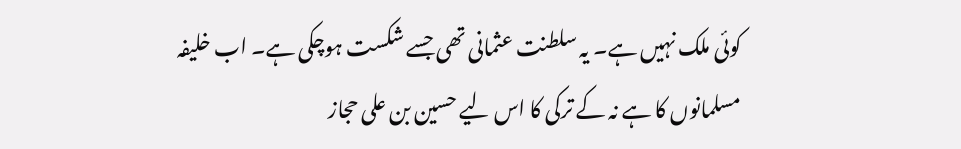کوئی ملک نہیں ہے۔ یہ سلطنت عثمانی تھی جسے شکست ہوچکی ہے۔ اب خلیفہ مسلمانوں کا ہے نہ کے ترکی کا اس لیے حسین بن علی حجاز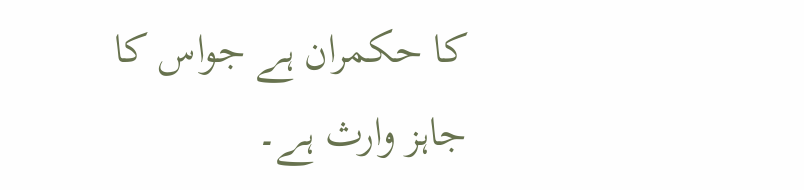کا حکمران ہے جواس کا جاہز وارث ہے۔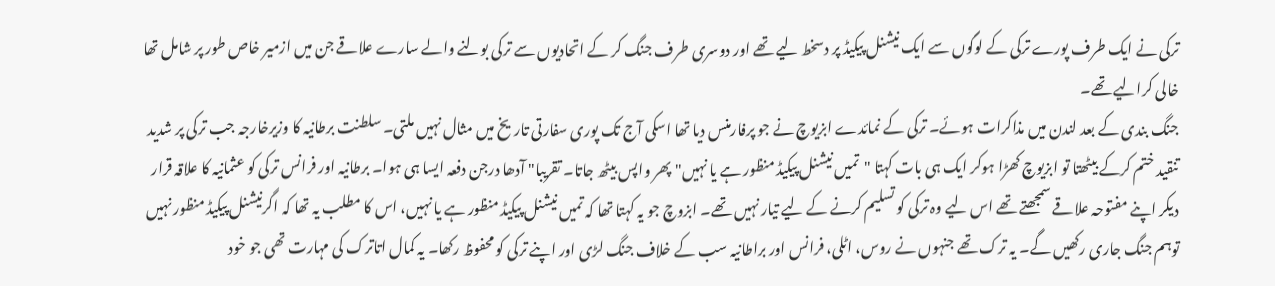ترکی نے ایک طرف پورے ترکی کے لوگوں سے ایک نیشنل پیکیڈ پر دسخط لیے تھے اور دوسری طرف جنگ کر کے اتحادیوں سے ترکی بولنے والے سارے علاقے جن میں ازمیر خاص طور پر شامل تھا خالی کرالیے تھے۔
جنگ بندی کے بعد لندن میں مذاکرات ہوئے۔ ترکی کے نمائدے ابزیوچ نے جو پرفارمنس دیا تھا اسکی آج تک پوری سفارتی تاریخ میں مثال نہیں ملتی۔ سلطنت برطانیہ کا وزیرخارجہ جب ترکی پر شدید تنقید ختم کرکے بیٹھتا تو ابزیوچ کھڑا ہوکر ایک ہی بات کہتا "تمیں نیشنل پیکیڈ منظور ہے یا نہیں" پھر واپس بیٹھ جاتا۔ تقریبا" آدھا درجن دفعہ ایسا ہی ہوا۔ برطانیہ اور فرانس ترکی کو عثمانیہ کا علاقہ قرار دیکر اپنے مفتوحہ علاقے سمجھتے تھے اس لیے وہ ترکی کو تسلیم کرنے کے لیے تیار نہیں تھے۔ ابزوچ جو یہ کہتا تھا کہ تمیں نیشنل پیکیڈ منظور ہے یا نہیں، اس کا مطلب یہ تھا کہ اگرنیشنل پیکیڈ منظور نہیں توہم جنگ جاری رکھیں گے۔ یہ ترک تھے جنہوں نے روس، اٹلی، فرانس اور براطانیہ سب کے خلاف جنگ لڑی اور اپنے ترکی کو محفوظ رکھا۔ یہ کمال اتاترک کی مہارت تھی جو خود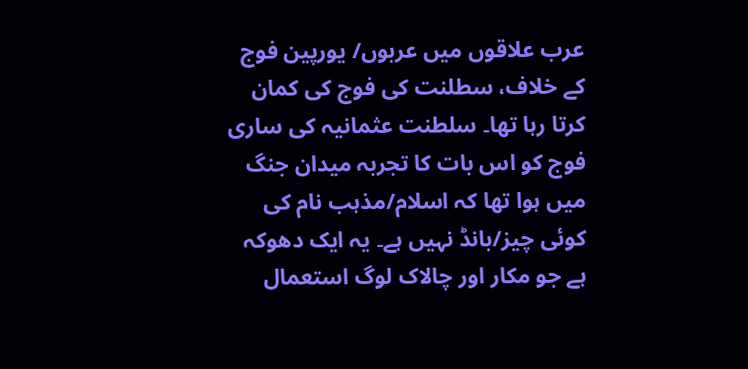عرب علاقوں میں عربوں/ یورپین فوج کے خلاف، سطلنت کی فوج کی کمان کرتا رہا تھا۔ سلطنت عثمانیہ کی ساری فوج کو اس بات کا تجربہ میدان جنگ میں ہوا تھا کہ اسلام/مذہب نام کی کوئی چیز/بانڈ نہیں ہے۔ یہ ایک دھوکہ ہے جو مکار اور چالاک لوگ استعمال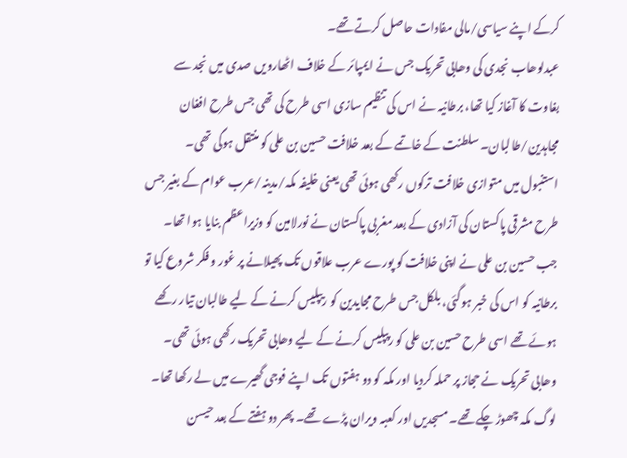کرکے اپنے سیاسی/مالی مفادات حاصل کرتے تھے۔
عبدلوھاب نجدی کی وھابی تحریک جس نے ایمپائر کے خلاف اٹھارویں صدی میں نجد سے بغاوت کا آغاز کیا تھا، برطانیہ نے اس کی تنظیم سازی اسی طرح کی تھی جس طرح افغان مجاہدین/طالبان۔ سلطنت کے خاتمے کے بعد خلافت حسین بن علی کو منتقل ہوگی تھی۔ استنبول میں متوازی خلافت ترکوں رکھی ہوئی تھی یعنی خلیفہ مکہ/مدینہ/عرب عوام کے بغیر جس طرح مشرقی پاکستان کی آزادی کے بعد مغربی پاکستان نے نورلامین کو وزیراعظم بنایا ہوا تھا۔ جب حسین بن علی نے اپنی خلافت کو پورے عرب علاقوں تک پھیلانے پر غور و فکر شروع کیا تو برطانیہ کو اس کی خبر ہوگئی، بلکل جس طرح مجایدین کو ریپلیس کرنے کے لیے طالبان تیار رکھے ہوئے تھے اسی طرح حسین بن علی کو رپپلیس کرنے کے لیے وھابی تحریک رکھی ہوئی تھی۔ وھابی تحریک نے حجاز پر حملہ کردیا اور مکہ کو دو ہفتوں تک اپنے فوجی گھیرے میں لے رکھا تھا۔
لوگ مکہ چھوڑ چکے تھے۔ مسجدیں اور کعبہ ویران پڑے تھے۔ پھر دو ہفتے کے بعد حیسن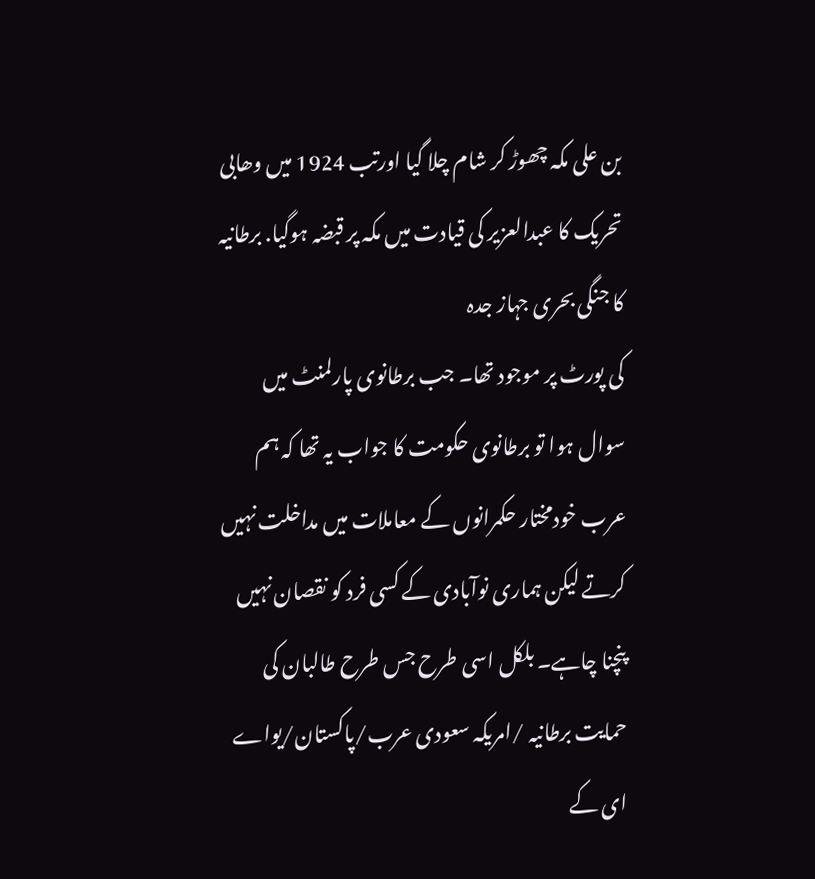بن علی مکہ چھوڑ کر شام چلا گیا اورتب 1924 میں وھابی تحریک کا عبدالعزیر کی قیادت میں مکہ پر قبضہ ہوگیا. برطانیہ کا جنگی بحری جہاز جدہ
کی پورٹ پر موجود تھا۔ جب برطانوی پارلمنٹ میں سوال ہوا تو برطانوی حکومت کا جواب یہ تھا کہ ہم عرب خودمختار حکمرانوں کے معاملات میں مداخلت نہیں کرتے لیکن ہماری نوآبادی کے کسی فرد کو نقصان نہیں پنچنا چاہے۔ بلکل اسی طرح جس طرح طالبان کی حمایت برطانیہ /امریکہ سعودی عرب/پاکستان/یواے ای کے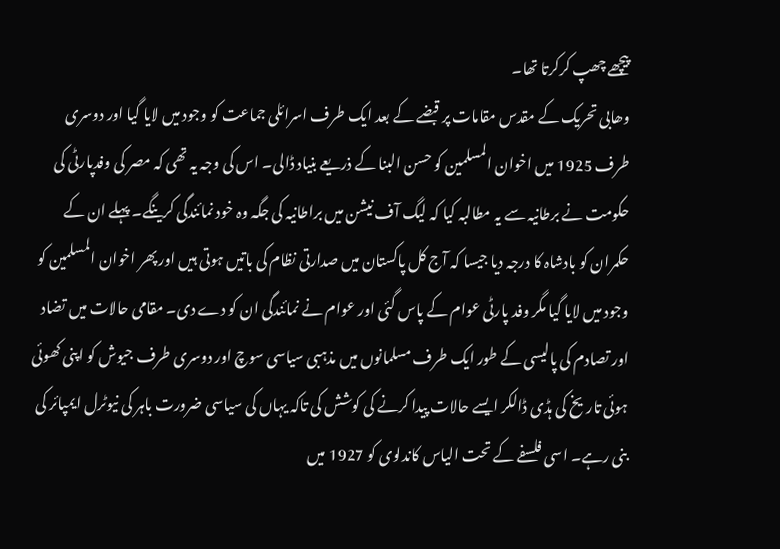پیچھے چھپ کرکرتا تھا۔
وھابی تحریک کے مقدس مقامات پر قبضے کے بعد ایک طرف اسرائلی جماعت کو وجود میں لایا گیا اور دوسری طرف 1925 میں اخوان المسلمین کو حسن البنا کے ذریعے بنیاد ڈالی۔ اس کی وجہ یہ تھی کہ مصر کی وفدپارٹی کی حکومت نے برطانیہ سے یہ مطالبہ کیا کہ لیگ آف نیشن میں براطانیہ کی جگہ وہ خود نمائندگی کرینگے۔ پہلے ان کے حکمران کو بادشاہ کا درجہ دیا جیسا کہ آج کل پاکستان میں صدارتی نظام کی باتیں ہوتی ہیں اور پھر اخوان المسلمین کو وجود میں لایا گیا مگر وفد پارٹی عوام کے پاس گئی اور عوام نے نمائندگی ان کو دے دی۔ مقامی حالات میں تضاد اور تصادم کی پالیسی کے طور ایک طرف مسلمانوں میں مذہبی سیاسی سوچ اور دوسری طرف جیوش کو اپنی کھوئی ہوئی تاریخ کی ہڈی ڈالکر ایسے حالات پیدا کرنے کی کوشش کی تاکہ یہاں کی سیاسی ضرورت باہر کی نیوٹرل ایمپائر کی بنی رہے۔ اسی فلسفے کے تحت الیاس کاندلوی کو 1927 میں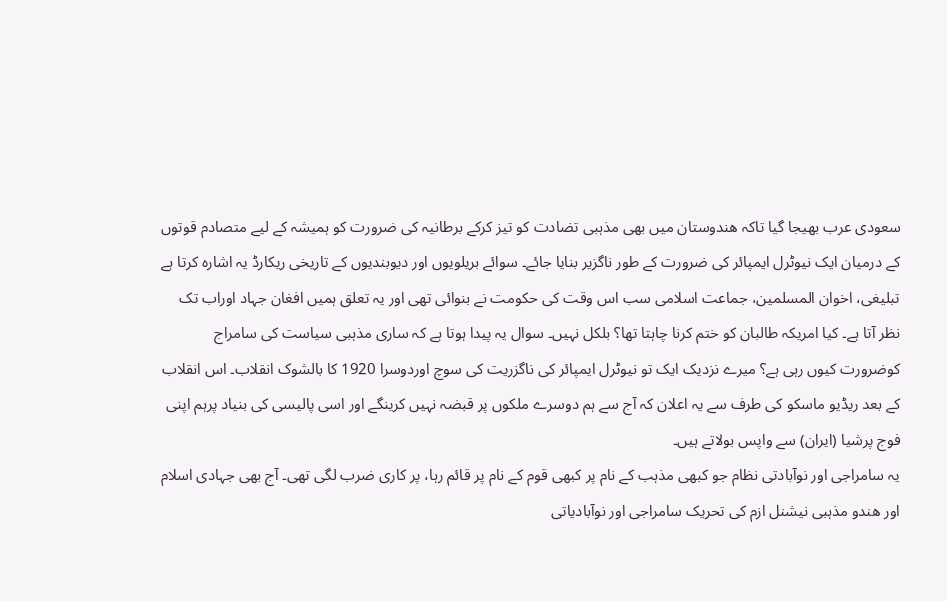سعودی عرب بھیجا گیا تاکہ ھندوستان میں بھی مذہبی تضادت کو تیز کرکے برطانیہ کی ضرورت کو ہمیشہ کے لیے متصادم قوتوں کے درمیان ایک نیوٹرل ایمپائر کی ضرورت کے طور ناگزیر بنایا جائے۔ سوائے بریلویوں اور دیوبندیوں کے تاریخی ریکارڈ یہ اشارہ کرتا ہے تبلیغی، اخوان المسلمین، جماعت اسلامی سب اس وقت کی حکومت نے بنوائی تھی اور یہ تعلق ہمیں افغان جہاد اوراب تک نظر آتا ہے۔ کیا امریکہ طالبان کو ختم کرنا چاہتا تھا؟ بلکل نہیں۔ سوال یہ پیدا ہوتا ہے کہ ساری مذہبی سیاست کی سامراج کوضرورت کیوں رہی ہے؟ میرے نزدیک ایک تو نیوٹرل ایمپائر کی ناگزریت کی سوچ اوردوسرا 1920 کا بالشوک انقلاب۔ اس انقلاب کے بعد ریڈیو ماسکو کی طرف سے یہ اعلان کہ آج سے ہم دوسرے ملکوں پر قبضہ نہیں کرینگے اور اسی پالیسی کی بنیاد پرہم اپنی فوج پرشیا (ایران) سے واپس بولاتے ہیں۔
یہ سامراجی اور نوآبادتی نظام جو کبھی مذہب کے نام پر کبھی قوم کے نام پر قائم رہا، پر کاری ضرب لگی تھی۔ آج بھی جہادی اسلام اور ھندو مذہبی نیشنل ازم کی تحریک سامراجی اور نوآبادیاتی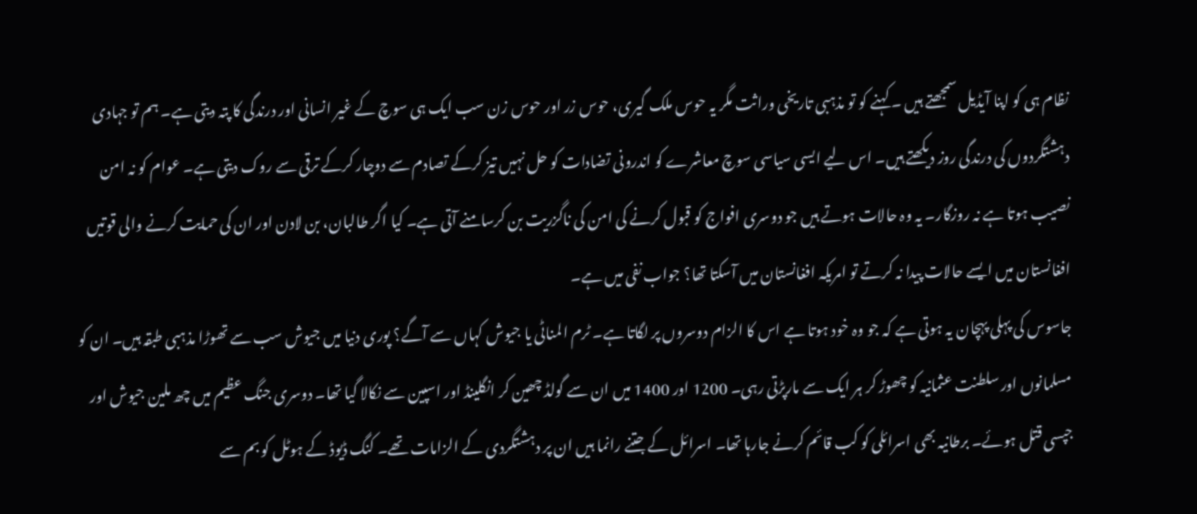نظام ہی کو اپنا آیڈیل سمجھتے ہیں ۔ کہنے کو تو مذہبی تاریخی وراثت مگر یہ حوس ملک گیری، حوس زر اور حوس زن سب ایک ہی سوچ کے غیر انسانی اور درندگی کا پتہ دیتی ہے۔ ہم تو جہادی دہشتگردوں کی درندگی روز دیکھتے ہیں۔ اس لیے ایسی سیاسی سوچ معاشرے کو اندرونی تضادات کو حل نہیں تیز کرکے تصادم سے دوچار کرکے ترقی سے روک دیتی ہے۔ عوام کو نہ امن نصیب ہوتا ہے نہ روزگار۔ یہ وہ حالات ہوتے ہیں جو دوسری افواج کو قبول کرنے کی امن کی ناگزریت بن کرسامنے آتی ہے۔ کیا اگر طالبان، بن لادن اور ان کی حمایت کرنے والی قوتیں افغانستان میں ایسے حالات پیدا نہ کرتے تو امریکہ افغانستان میں آسکتا تھا؟ جواب نفی میں ہے۔
جاسوس کی پہلی پہچان یہ ہوتی ہے کہ جو وہ خود ہوتا ہے اس کا الزام دوسروں پر لگاتا ہے۔ ٹرم المناٹی یا جیوش کہاں سے آگے؟ پوری دنیا میں جیوش سب سے تھوڑا مذہبی طبقہ ہیں۔ ان کو مسلمانوں اور سلطنت عثمانیہ کو چھوڑ کر ہر ایک سے مارپڑتی رہی۔ 1200 اور 1400 میں ان سے گولڈ چھین کر انگلینڈ اور اسپین سے نکالا گیا تھا۔ دوسری جنگ عظیم میں چھ ملین جیوش اور جپسی قتل ہوئے۔ برطانیہ بھی اسرائلی کو کب قائم کرنے جارہا تھا۔ اسرائل کے جتنے رانما ہیں ان پر دہشتگردی کے الزامات تھے۔ کنگ ڈیوڈ کے ہوٹل کو بم سے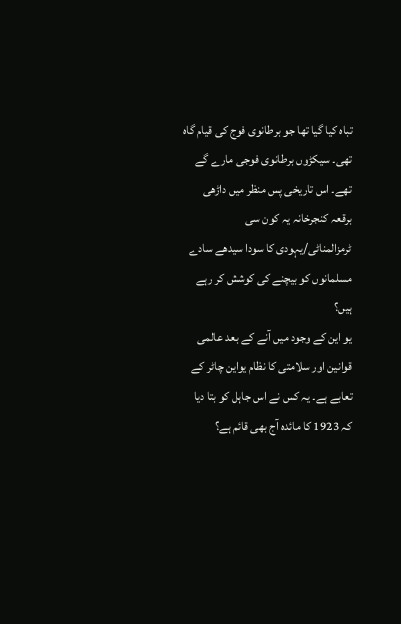تباہ کیا گیا تھا جو برطانوی فوج کی قیام گاہ تھی۔ سیکڑوں برطانوی فوجی مارے گے تھے۔ اس تاریخی پس منظر میں داڑھی برقعہ کنجرخانہ یہ کون سی ٹرمزالمناٹی/یہودی کا سودا سیدھے سادے مسلمانوں کو بیچنے کی کوشش کر رہے ہیں؟
یو این کے وجود میں آنے کے بعد عالمی قوانین اور سلامتی کا نظام یواین چاٹر کے تعابے ہے۔ یہ کس نے اس جاہل کو بتا دیا کہ 1923 کا مائدہ آج بھی قائم ہے؟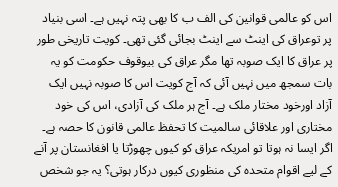اس کو عالمی قوانین کی الف ب کا بھی پتہ نہیں ہے۔ اسی بنیاد پر توعراق کی اینٹ سے اینٹ بجائی گئی تھی۔ کویت تاریخی طور پر عراق کا ایک صوبہ تھا مگر عراق کی بیوقوف حکومت کو یہ بات سمجھ میں نہیں آئی کہ آج کویت اس کا صوبہ نہیں ایک آزاد اورخود مختار ملک ہے۔ آج ہر ملک کی آزادی، اس کی خود مختاری اور علاقائی سالمیت کا تحفظ عالمی قانون کا حصہ ہے۔ اگر ایسا نہ ہوتا تو امریکہ عراق کو کیوں چھوڑتا یا افغانستان پر آنے کے لیے اقوام متحدہ کی منظوری کیوں درکار ہوتی؟ یہ جو شخص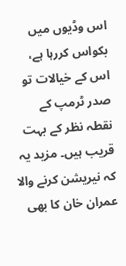اس وڈیوں میں بکواس کررہا ہے، اس کے خیالات تو صدر ٹرمپ کے نقطہ نظر کے بہت قریب ہیں۔ مزید یہ کہ نیریشن کرنے والا عمران خان کا بھی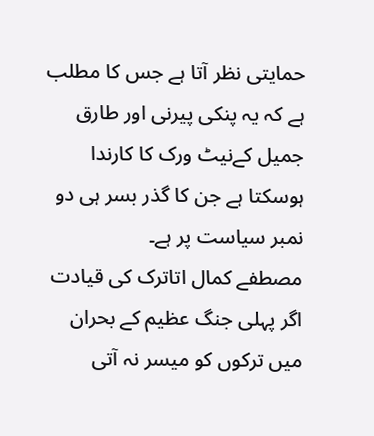حمایتی نظر آتا ہے جس کا مطلب ہے کہ یہ پنکی پیرنی اور طارق جمیل کےنیٹ ورک کا کارندا ہوسکتا ہے جن کا گذر بسر ہی دو نمبر سیاست پر ہے۔
مصطفے کمال اتاترک کی قیادت اگر پہلی جنگ عظیم کے بحران میں ترکوں کو میسر نہ آتی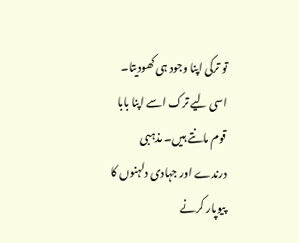تو ترکی اپنا وجود ہی کھودیتا۔ اسی لیے ترک اسے اپنا بابا قوم مانتے ہیں۔ مذہبی درندے اور جہادی دلہنوں کا پیوپار کرنے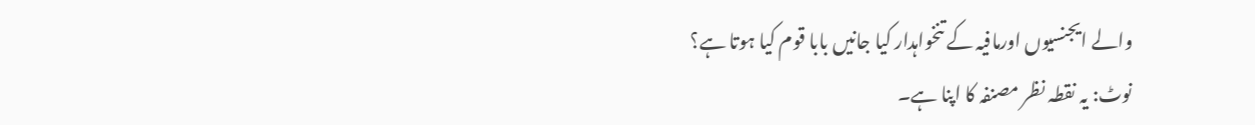والے ایجنسیوں اورمافیہ کے تنخواہدار کیا جانیں بابا قوم کیا ہوتا ہے؟
نوٹ: یہ نقطہ نظر مصنفہ کا اپنا ہے۔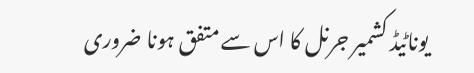یوناٹیڈ کشمیر جرنل کا اس سے متفق ہونا ضروری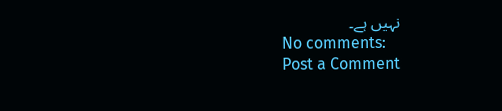نہیں ہے۔
No comments:
Post a Comment